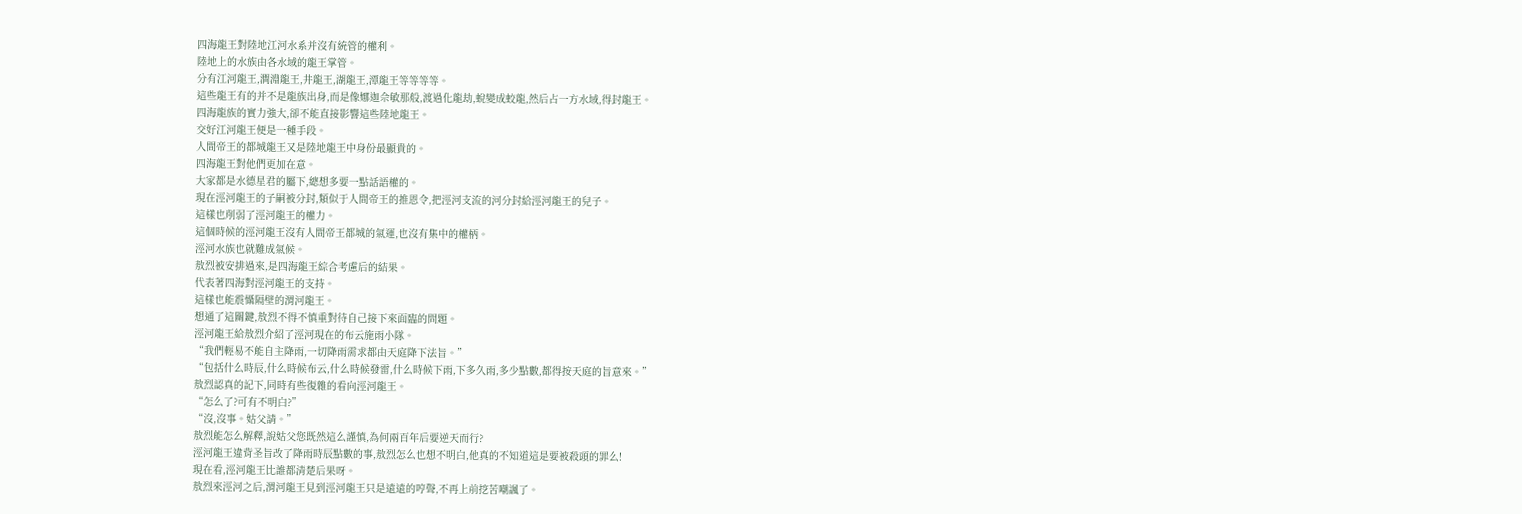四海龍王對陸地江河水系并沒有統管的權利。
陸地上的水族由各水域的龍王掌管。
分有江河龍王,澗淵龍王,井龍王,湖龍王,潭龍王等等等等。
這些龍王有的并不是龍族出身,而是像娜迦佘敏那般,渡過化龍劫,蛻變成蛟龍,然后占一方水域,得封龍王。
四海龍族的實力強大,卻不能直接影響這些陸地龍王。
交好江河龍王便是一種手段。
人間帝王的都城龍王又是陸地龍王中身份最顯貴的。
四海龍王對他們更加在意。
大家都是水德星君的屬下,總想多要一點話語權的。
現在涇河龍王的子嗣被分封,類似于人間帝王的推恩令,把涇河支流的河分封給涇河龍王的兒子。
這樣也削弱了涇河龍王的權力。
這個時候的涇河龍王沒有人間帝王都城的氣運,也沒有集中的權柄。
涇河水族也就難成氣候。
敖烈被安排過來,是四海龍王綜合考慮后的結果。
代表著四海對涇河龍王的支持。
這樣也能震懾隔壁的渭河龍王。
想通了這關鍵,敖烈不得不慎重對待自己接下來面臨的問題。
涇河龍王給敖烈介紹了涇河現在的布云施雨小隊。
“我們輕易不能自主降雨,一切降雨需求都由天庭降下法旨。”
“包括什么時辰,什么時候布云,什么時候發雷,什么時候下雨,下多久雨,多少點數,都得按天庭的旨意來。”
敖烈認真的記下,同時有些復雜的看向涇河龍王。
“怎么了?可有不明白?”
“沒,沒事。姑父請。”
敖烈能怎么解釋,說姑父您既然這么謹慎,為何兩百年后要逆天而行?
涇河龍王違背圣旨改了降雨時辰點數的事,敖烈怎么也想不明白,他真的不知道這是要被殺頭的罪么!
現在看,涇河龍王比誰都清楚后果呀。
敖烈來涇河之后,渭河龍王見到涇河龍王只是遠遠的哼聲,不再上前挖苦嘲諷了。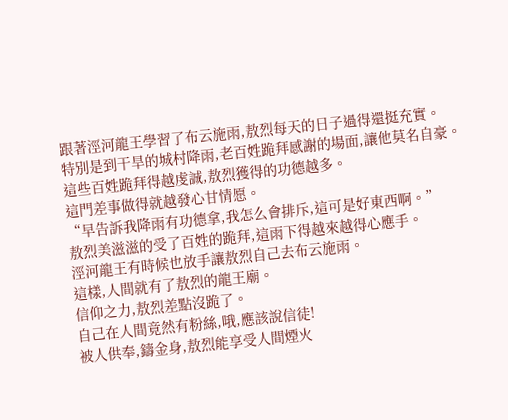跟著涇河龍王學習了布云施雨,敖烈每天的日子過得還挺充實。
特別是到干旱的城村降雨,老百姓跪拜感謝的場面,讓他莫名自豪。
這些百姓跪拜得越虔誠,敖烈獲得的功德越多。
這門差事做得就越發心甘情愿。
“早告訴我降雨有功德拿,我怎么會排斥,這可是好東西啊。”
敖烈美滋滋的受了百姓的跪拜,這雨下得越來越得心應手。
涇河龍王有時候也放手讓敖烈自己去布云施雨。
這樣,人間就有了敖烈的龍王廟。
信仰之力,敖烈差點沒跪了。
自己在人間竟然有粉絲,哦,應該說信徒!
被人供奉,鑄金身,敖烈能享受人間煙火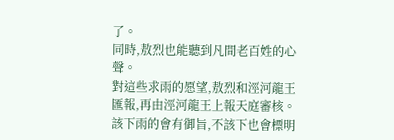了。
同時,敖烈也能聽到凡間老百姓的心聲。
對這些求雨的愿望,敖烈和涇河龍王匯報,再由涇河龍王上報天庭審核。
該下雨的會有御旨,不該下也會標明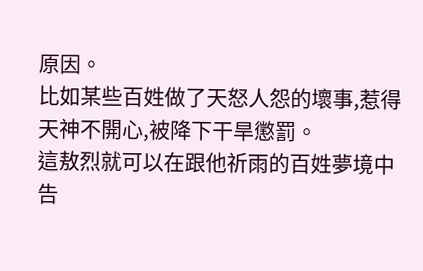原因。
比如某些百姓做了天怒人怨的壞事,惹得天神不開心,被降下干旱懲罰。
這敖烈就可以在跟他祈雨的百姓夢境中告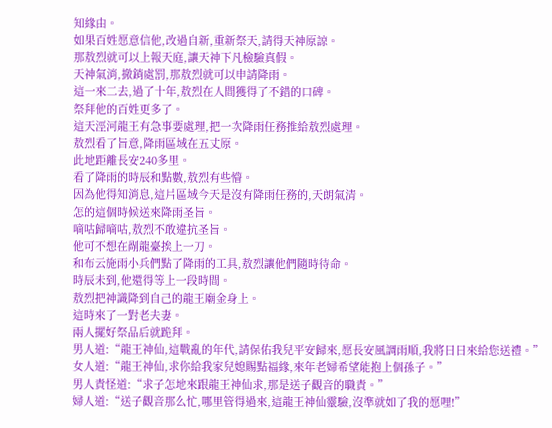知緣由。
如果百姓愿意信他,改過自新,重新祭天,請得天神原諒。
那敖烈就可以上報天庭,讓天神下凡檢驗真假。
天神氣消,撤銷處罰,那敖烈就可以申請降雨。
這一來二去,過了十年,敖烈在人間獲得了不錯的口碑。
祭拜他的百姓更多了。
這天涇河龍王有急事要處理,把一次降雨任務推給敖烈處理。
敖烈看了旨意,降雨區域在五丈原。
此地距離長安240多里。
看了降雨的時辰和點數,敖烈有些懵。
因為他得知消息,這片區域今天是沒有降雨任務的,天朗氣清。
怎的這個時候送來降雨圣旨。
嘀咕歸嘀咕,敖烈不敢違抗圣旨。
他可不想在剮龍臺挨上一刀。
和布云施雨小兵們點了降雨的工具,敖烈讓他們隨時待命。
時辰未到,他還得等上一段時間。
敖烈把神識降到自己的龍王廟金身上。
這時來了一對老夫妻。
兩人擺好祭品后就跪拜。
男人道:“龍王神仙,這戰亂的年代,請保佑我兒平安歸來,愿長安風調雨順,我將日日來給您送禮。”
女人道:“龍王神仙,求你給我家兒媳賜點福緣,來年老婦希望能抱上個孫子。”
男人責怪道:“求子怎地來跟龍王神仙求,那是送子觀音的職責。”
婦人道:“送子觀音那么忙,哪里管得過來,這龍王神仙靈驗,沒準就如了我的愿哩!”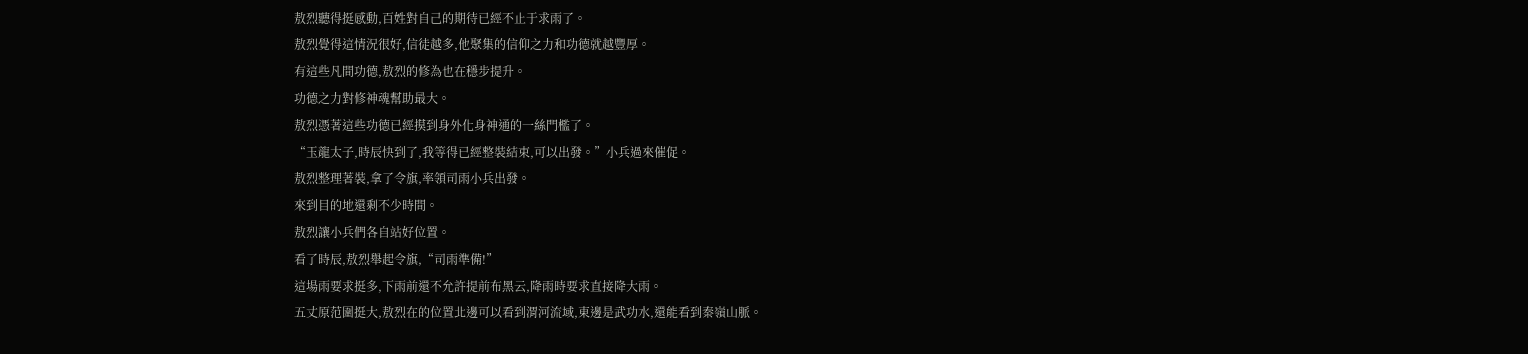敖烈聽得挺感動,百姓對自己的期待已經不止于求雨了。
敖烈覺得這情況很好,信徒越多,他聚集的信仰之力和功德就越豐厚。
有這些凡間功德,敖烈的修為也在穩步提升。
功德之力對修神魂幫助最大。
敖烈憑著這些功德已經摸到身外化身神通的一絲門檻了。
“玉龍太子,時辰快到了,我等得已經整裝結束,可以出發。”小兵過來催促。
敖烈整理著裝,拿了令旗,率領司雨小兵出發。
來到目的地還剩不少時間。
敖烈讓小兵們各自站好位置。
看了時辰,敖烈舉起令旗,“司雨準備!”
這場雨要求挺多,下雨前還不允許提前布黑云,降雨時要求直接降大雨。
五丈原范圍挺大,敖烈在的位置北邊可以看到渭河流域,東邊是武功水,還能看到秦嶺山脈。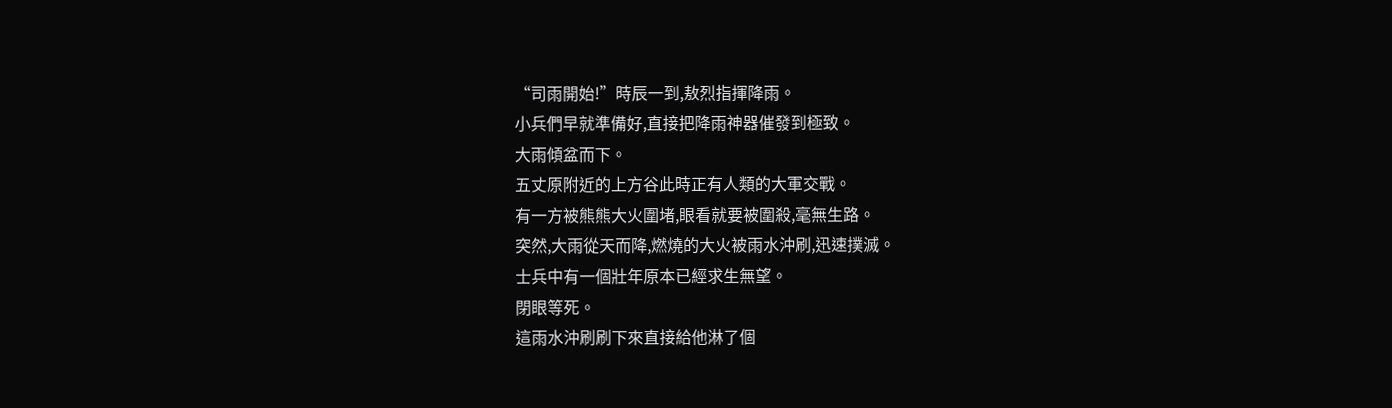“司雨開始!”時辰一到,敖烈指揮降雨。
小兵們早就準備好,直接把降雨神器催發到極致。
大雨傾盆而下。
五丈原附近的上方谷此時正有人類的大軍交戰。
有一方被熊熊大火圍堵,眼看就要被圍殺,毫無生路。
突然,大雨從天而降,燃燒的大火被雨水沖刷,迅速撲滅。
士兵中有一個壯年原本已經求生無望。
閉眼等死。
這雨水沖刷刷下來直接給他淋了個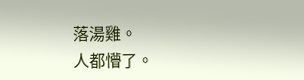落湯雞。
人都懵了。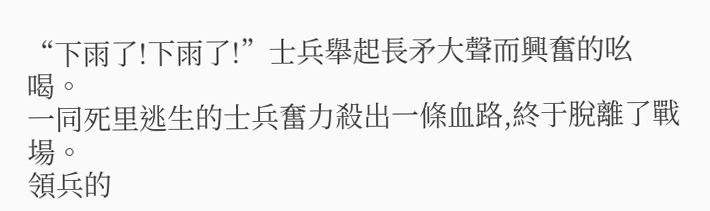“下雨了!下雨了!”士兵舉起長矛大聲而興奮的吆喝。
一同死里逃生的士兵奮力殺出一條血路,終于脫離了戰場。
領兵的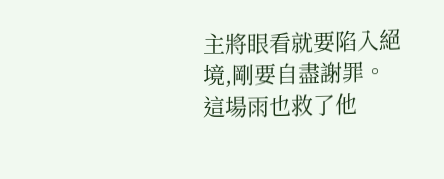主將眼看就要陷入絕境,剛要自盡謝罪。
這場雨也救了他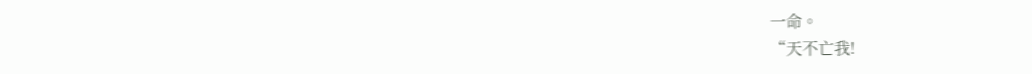一命。
“天不亡我!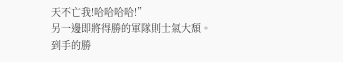天不亡我!哈哈哈哈!”
另一邊即將得勝的軍隊則士氣大頹。
到手的勝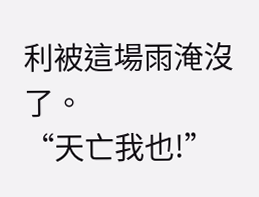利被這場雨淹沒了。
“天亡我也!”